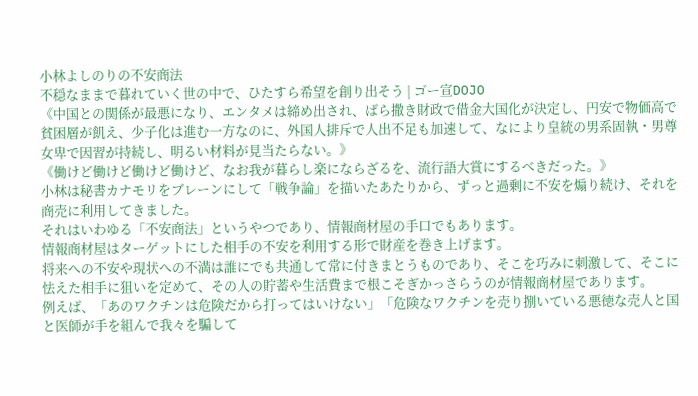小林よしのりの不安商法
不穏なままで暮れていく世の中で、ひたすら希望を創り出そう | ゴー宣DOJO
《中国との関係が最悪になり、エンタメは締め出され、ばら撒き財政で借金大国化が決定し、円安で物価高で貧困層が飢え、少子化は進む一方なのに、外国人排斥で人出不足も加速して、なにより皇統の男系固執・男尊女卑で因習が持続し、明るい材料が見当たらない。》
《働けど働けど働けど働けど、なお我が暮らし楽にならざるを、流行語大賞にするべきだった。》
小林は秘書カナモリをブレーンにして「戦争論」を描いたあたりから、ずっと過剰に不安を煽り続け、それを商売に利用してきました。
それはいわゆる「不安商法」というやつであり、情報商材屋の手口でもあります。
情報商材屋はターゲットにした相手の不安を利用する形で財産を巻き上げます。
将来への不安や現状への不満は誰にでも共通して常に付きまとうものであり、そこを巧みに刺激して、そこに怯えた相手に狙いを定めて、その人の貯蓄や生活費まで根こそぎかっさらうのが情報商材屋であります。
例えば、「あのワクチンは危険だから打ってはいけない」「危険なワクチンを売り捌いている悪徳な売人と国と医師が手を組んで我々を騙して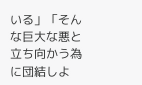いる」「そんな巨大な悪と立ち向かう為に団結しよ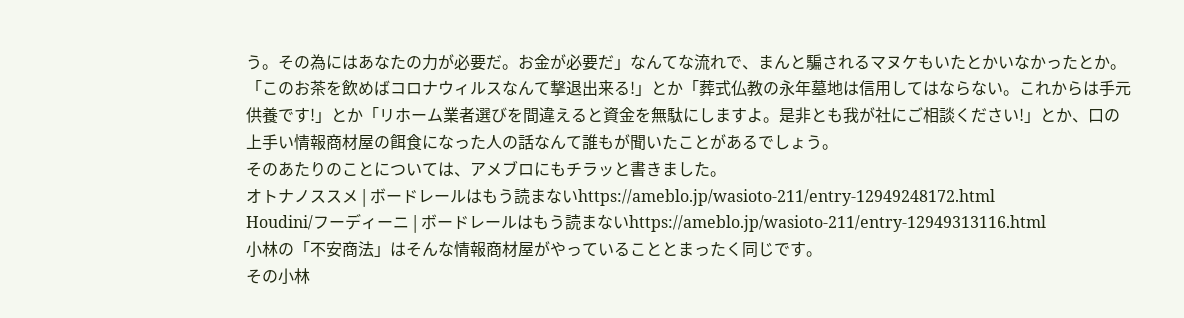う。その為にはあなたの力が必要だ。お金が必要だ」なんてな流れで、まんと騙されるマヌケもいたとかいなかったとか。
「このお茶を飲めばコロナウィルスなんて撃退出来る!」とか「葬式仏教の永年墓地は信用してはならない。これからは手元供養です!」とか「リホーム業者選びを間違えると資金を無駄にしますよ。是非とも我が社にご相談ください!」とか、口の上手い情報商材屋の餌食になった人の話なんて誰もが聞いたことがあるでしょう。
そのあたりのことについては、アメブロにもチラッと書きました。
オトナノススメ | ボードレールはもう読まないhttps://ameblo.jp/wasioto-211/entry-12949248172.html
Houdini/フーディーニ | ボードレールはもう読まないhttps://ameblo.jp/wasioto-211/entry-12949313116.html
小林の「不安商法」はそんな情報商材屋がやっていることとまったく同じです。
その小林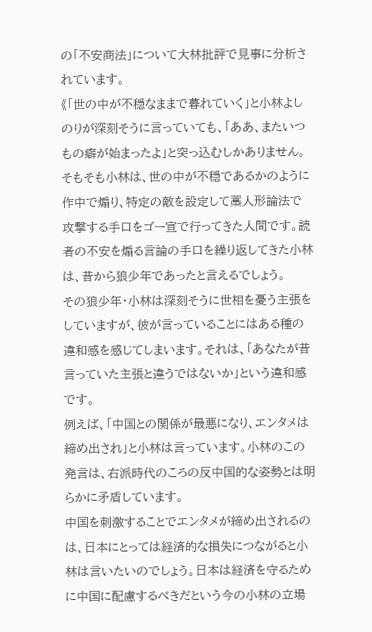の「不安商法」について大林批評で見事に分析されています。
《「世の中が不穏なままで暮れていく」と小林よしのりが深刻そうに言っていても、「ああ、またいつもの癖が始まったよ」と突っ込むしかありません。
そもそも小林は、世の中が不穏であるかのように作中で煽り、特定の敵を設定して藁人形論法で攻撃する手口をゴー宣で行ってきた人間です。読者の不安を煽る言論の手口を繰り返してきた小林は、昔から狼少年であったと言えるでしょう。
その狼少年・小林は深刻そうに世相を憂う主張をしていますが、彼が言っていることにはある種の違和感を感じてしまいます。それは、「あなたが昔言っていた主張と違うではないか」という違和感です。
例えば、「中国との関係が最悪になり、エンタメは締め出され」と小林は言っています。小林のこの発言は、右派時代のころの反中国的な姿勢とは明らかに矛盾しています。
中国を刺激することでエンタメが締め出されるのは、日本にとっては経済的な損失につながると小林は言いたいのでしょう。日本は経済を守るために中国に配慮するべきだという今の小林の立場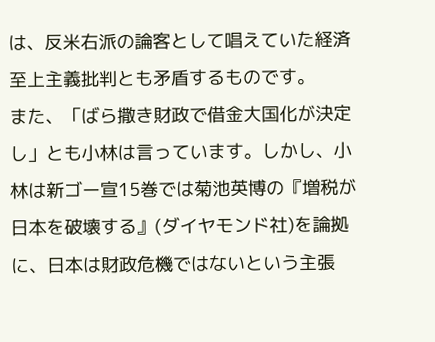は、反米右派の論客として唱えていた経済至上主義批判とも矛盾するものです。
また、「ばら撒き財政で借金大国化が決定し」とも小林は言っています。しかし、小林は新ゴー宣15巻では菊池英博の『増税が日本を破壊する』(ダイヤモンド社)を論拠に、日本は財政危機ではないという主張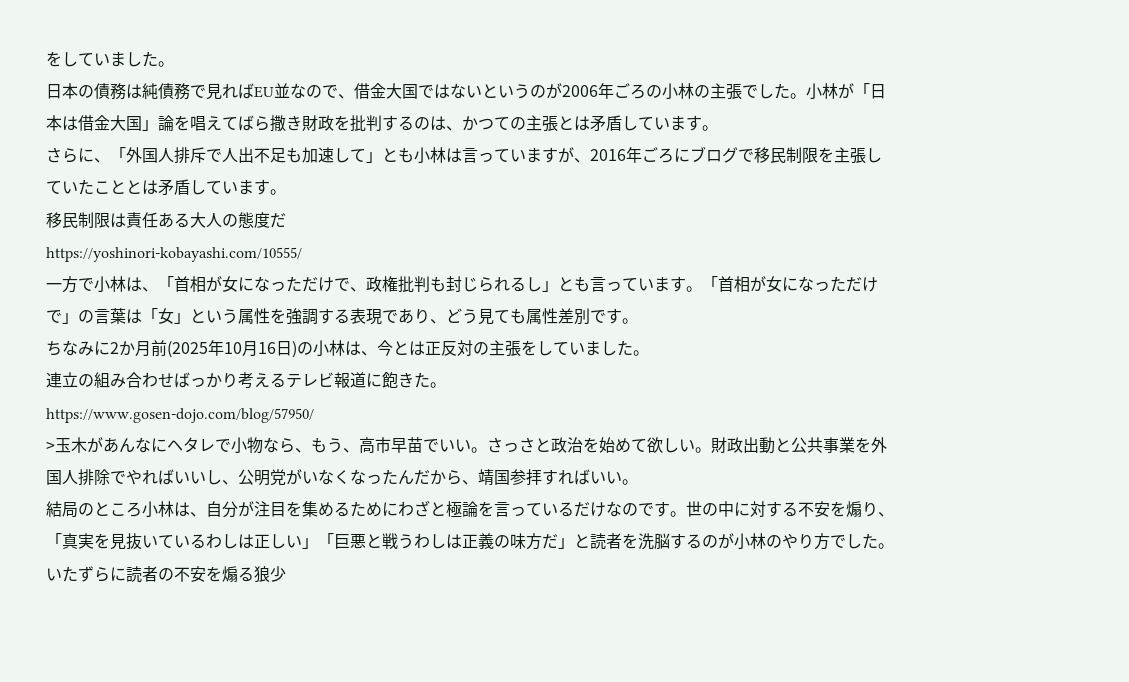をしていました。
日本の債務は純債務で見ればEU並なので、借金大国ではないというのが2006年ごろの小林の主張でした。小林が「日本は借金大国」論を唱えてばら撒き財政を批判するのは、かつての主張とは矛盾しています。
さらに、「外国人排斥で人出不足も加速して」とも小林は言っていますが、2016年ごろにブログで移民制限を主張していたこととは矛盾しています。
移民制限は責任ある大人の態度だ
https://yoshinori-kobayashi.com/10555/
一方で小林は、「首相が女になっただけで、政権批判も封じられるし」とも言っています。「首相が女になっただけで」の言葉は「女」という属性を強調する表現であり、どう見ても属性差別です。
ちなみに2か月前(2025年10月16日)の小林は、今とは正反対の主張をしていました。
連立の組み合わせばっかり考えるテレビ報道に飽きた。
https://www.gosen-dojo.com/blog/57950/
>玉木があんなにヘタレで小物なら、もう、高市早苗でいい。さっさと政治を始めて欲しい。財政出動と公共事業を外国人排除でやればいいし、公明党がいなくなったんだから、靖国参拝すればいい。
結局のところ小林は、自分が注目を集めるためにわざと極論を言っているだけなのです。世の中に対する不安を煽り、「真実を見抜いているわしは正しい」「巨悪と戦うわしは正義の味方だ」と読者を洗脳するのが小林のやり方でした。
いたずらに読者の不安を煽る狼少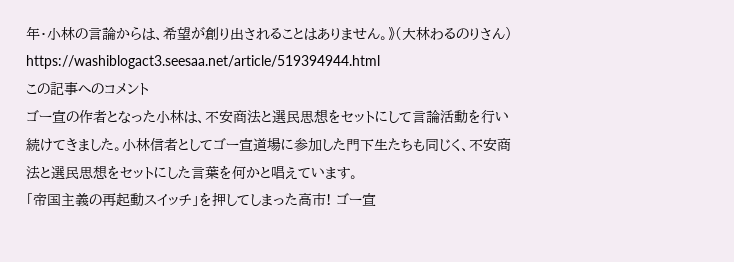年・小林の言論からは、希望が創り出されることはありません。》(大林わるのりさん)
https://washiblogact3.seesaa.net/article/519394944.html
この記事へのコメント
ゴー宣の作者となった小林は、不安商法と選民思想をセットにして言論活動を行い続けてきました。小林信者としてゴー宣道場に参加した門下生たちも同じく、不安商法と選民思想をセットにした言葉を何かと唱えています。
「帝国主義の再起動スイッチ」を押してしまった高市! ゴー宣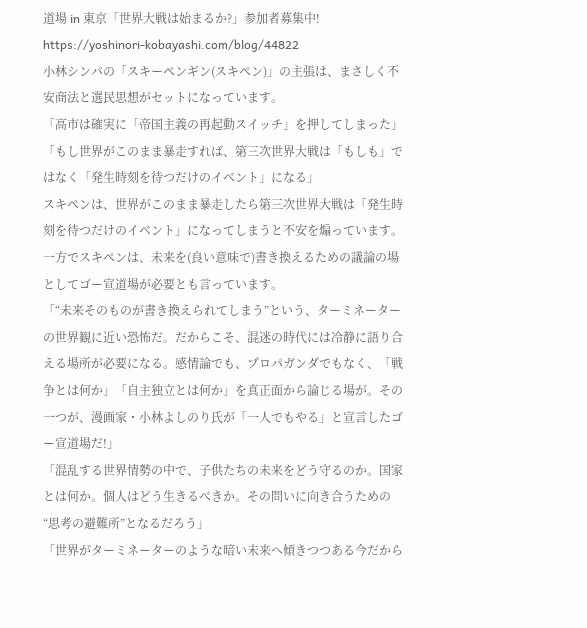道場 in 東京「世界大戦は始まるか?」参加者募集中!
https://yoshinori-kobayashi.com/blog/44822
小林シンパの「スキーペンギン(スキペン)」の主張は、まさしく不安商法と選民思想がセットになっています。
「高市は確実に「帝国主義の再起動スイッチ」を押してしまった」
「もし世界がこのまま暴走すれば、第三次世界大戦は「もしも」ではなく「発生時刻を待つだけのイベント」になる」
スキペンは、世界がこのまま暴走したら第三次世界大戦は「発生時刻を待つだけのイベント」になってしまうと不安を煽っています。一方でスキペンは、未来を(良い意味で)書き換えるための議論の場としてゴー宣道場が必要とも言っています。
「“未来そのものが書き換えられてしまう”という、ターミネーターの世界観に近い恐怖だ。だからこそ、混迷の時代には冷静に語り合える場所が必要になる。感情論でも、プロパガンダでもなく、「戦争とは何か」「自主独立とは何か」を真正面から論じる場が。その一つが、漫画家・小林よしのり氏が「一人でもやる」と宣言したゴー宣道場だ!」
「混乱する世界情勢の中で、子供たちの未来をどう守るのか。国家とは何か。個人はどう生きるべきか。その問いに向き合うための“思考の避難所”となるだろう」
「世界がターミネーターのような暗い未来へ傾きつつある今だから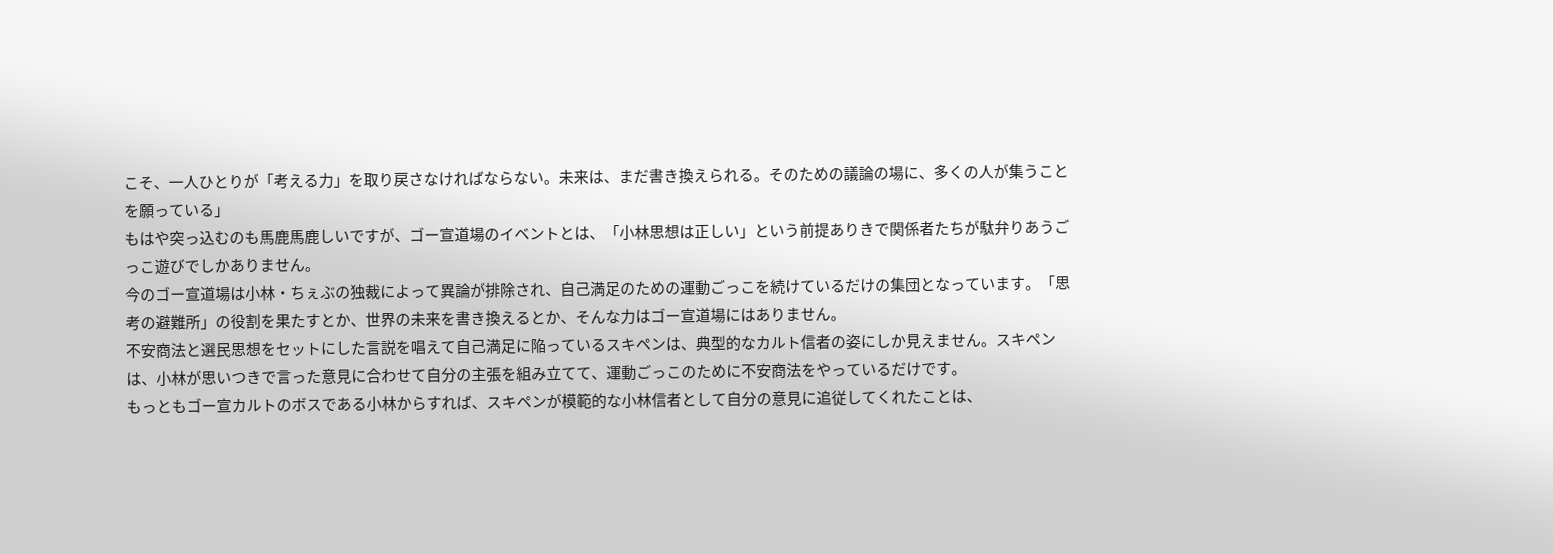こそ、一人ひとりが「考える力」を取り戻さなければならない。未来は、まだ書き換えられる。そのための議論の場に、多くの人が集うことを願っている」
もはや突っ込むのも馬鹿馬鹿しいですが、ゴー宣道場のイベントとは、「小林思想は正しい」という前提ありきで関係者たちが駄弁りあうごっこ遊びでしかありません。
今のゴー宣道場は小林・ちぇぶの独裁によって異論が排除され、自己満足のための運動ごっこを続けているだけの集団となっています。「思考の避難所」の役割を果たすとか、世界の未来を書き換えるとか、そんな力はゴー宣道場にはありません。
不安商法と選民思想をセットにした言説を唱えて自己満足に陥っているスキペンは、典型的なカルト信者の姿にしか見えません。スキペンは、小林が思いつきで言った意見に合わせて自分の主張を組み立てて、運動ごっこのために不安商法をやっているだけです。
もっともゴー宣カルトのボスである小林からすれば、スキペンが模範的な小林信者として自分の意見に追従してくれたことは、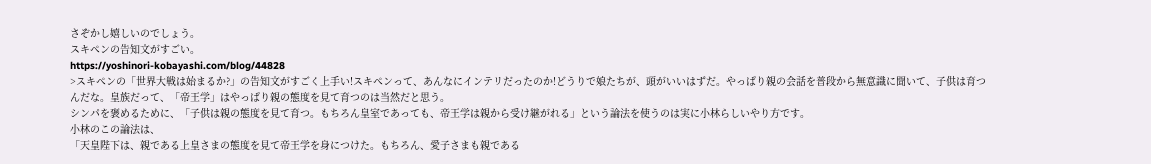さぞかし嬉しいのでしょう。
スキペンの告知文がすごい。
https://yoshinori-kobayashi.com/blog/44828
>スキペンの「世界大戦は始まるか?」の告知文がすごく上手い!スキペンって、あんなにインテリだったのか!どうりで娘たちが、頭がいいはずだ。やっぱり親の会話を普段から無意識に聞いて、子供は育つんだな。皇族だって、「帝王学」はやっぱり親の態度を見て育つのは当然だと思う。
シンパを褒めるために、「子供は親の態度を見て育つ。もちろん皇室であっても、帝王学は親から受け継がれる」という論法を使うのは実に小林らしいやり方です。
小林のこの論法は、
「天皇陛下は、親である上皇さまの態度を見て帝王学を身につけた。もちろん、愛子さまも親である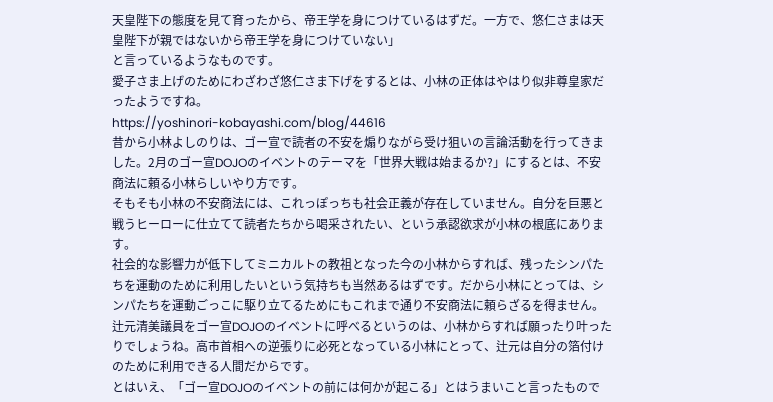天皇陛下の態度を見て育ったから、帝王学を身につけているはずだ。一方で、悠仁さまは天皇陛下が親ではないから帝王学を身につけていない」
と言っているようなものです。
愛子さま上げのためにわざわざ悠仁さま下げをするとは、小林の正体はやはり似非尊皇家だったようですね。
https://yoshinori-kobayashi.com/blog/44616
昔から小林よしのりは、ゴー宣で読者の不安を煽りながら受け狙いの言論活動を行ってきました。2月のゴー宣DOJOのイベントのテーマを「世界大戦は始まるか?」にするとは、不安商法に頼る小林らしいやり方です。
そもそも小林の不安商法には、これっぽっちも社会正義が存在していません。自分を巨悪と戦うヒーローに仕立てて読者たちから喝采されたい、という承認欲求が小林の根底にあります。
社会的な影響力が低下してミニカルトの教祖となった今の小林からすれば、残ったシンパたちを運動のために利用したいという気持ちも当然あるはずです。だから小林にとっては、シンパたちを運動ごっこに駆り立てるためにもこれまで通り不安商法に頼らざるを得ません。
辻元清美議員をゴー宣DOJOのイベントに呼べるというのは、小林からすれば願ったり叶ったりでしょうね。高市首相への逆張りに必死となっている小林にとって、辻元は自分の箔付けのために利用できる人間だからです。
とはいえ、「ゴー宣DOJOのイベントの前には何かが起こる」とはうまいこと言ったもので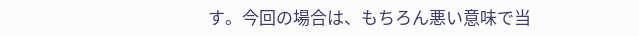す。今回の場合は、もちろん悪い意味で当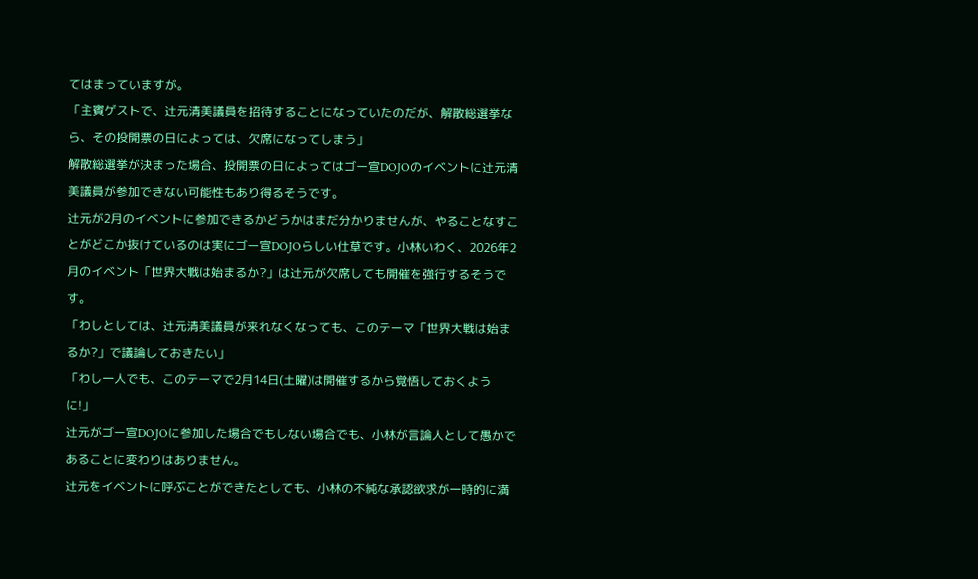てはまっていますが。
「主賓ゲストで、辻元清美議員を招待することになっていたのだが、解散総選挙なら、その投開票の日によっては、欠席になってしまう」
解散総選挙が決まった場合、投開票の日によってはゴー宣DOJOのイベントに辻元清美議員が参加できない可能性もあり得るそうです。
辻元が2月のイベントに参加できるかどうかはまだ分かりませんが、やることなすことがどこか抜けているのは実にゴー宣DOJOらしい仕草です。小林いわく、2026年2月のイベント「世界大戦は始まるか?」は辻元が欠席しても開催を強行するそうです。
「わしとしては、辻元清美議員が来れなくなっても、このテーマ「世界大戦は始まるか?」で議論しておきたい」
「わし一人でも、このテーマで2月14日(土曜)は開催するから覚悟しておくように!」
辻元がゴー宣DOJOに参加した場合でもしない場合でも、小林が言論人として愚かであることに変わりはありません。
辻元をイベントに呼ぶことができたとしても、小林の不純な承認欲求が一時的に満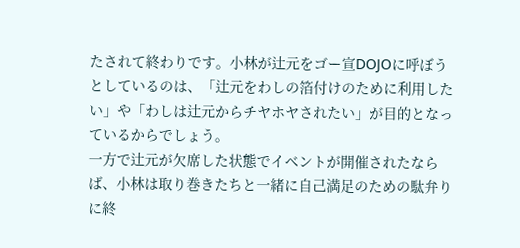たされて終わりです。小林が辻元をゴー宣DOJOに呼ぼうとしているのは、「辻元をわしの箔付けのために利用したい」や「わしは辻元からチヤホヤされたい」が目的となっているからでしょう。
一方で辻元が欠席した状態でイベントが開催されたならば、小林は取り巻きたちと一緒に自己満足のための駄弁りに終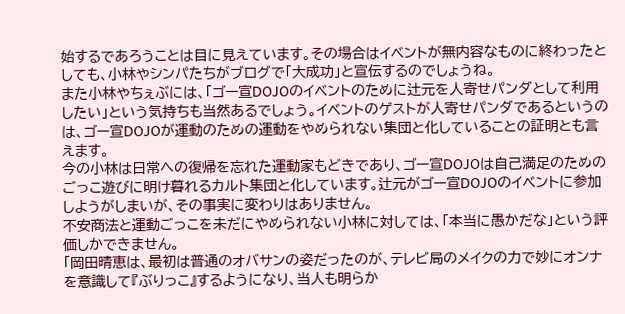始するであろうことは目に見えています。その場合はイベントが無内容なものに終わったとしても、小林やシンパたちがブログで「大成功」と宣伝するのでしょうね。
また小林やちぇぶには、「ゴー宣DOJOのイベントのために辻元を人寄せパンダとして利用したい」という気持ちも当然あるでしょう。イベントのゲストが人寄せパンダであるというのは、ゴー宣DOJOが運動のための運動をやめられない集団と化していることの証明とも言えます。
今の小林は日常への復帰を忘れた運動家もどきであり、ゴー宣DOJOは自己満足のためのごっこ遊びに明け暮れるカルト集団と化しています。辻元がゴー宣DOJOのイベントに参加しようがしまいが、その事実に変わりはありません。
不安商法と運動ごっこを未だにやめられない小林に対しては、「本当に愚かだな」という評価しかできません。
「岡田晴恵は、最初は普通のオバサンの姿だったのが、テレビ局のメイクの力で妙にオンナを意識して『ぶりっこ』するようになり、当人も明らか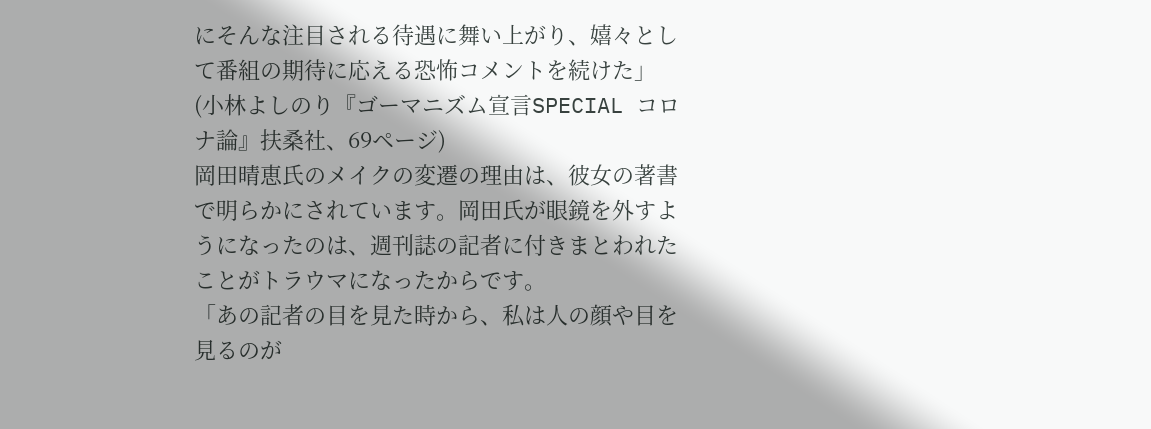にそんな注目される待遇に舞い上がり、嬉々として番組の期待に応える恐怖コメントを続けた」
(小林よしのり『ゴーマニズム宣言SPECIAL コロナ論』扶桑社、69ページ)
岡田晴恵氏のメイクの変遷の理由は、彼女の著書で明らかにされています。岡田氏が眼鏡を外すようになったのは、週刊誌の記者に付きまとわれたことがトラウマになったからです。
「あの記者の目を見た時から、私は人の顔や目を見るのが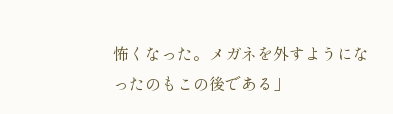怖くなった。メガネを外すようになったのもこの後である」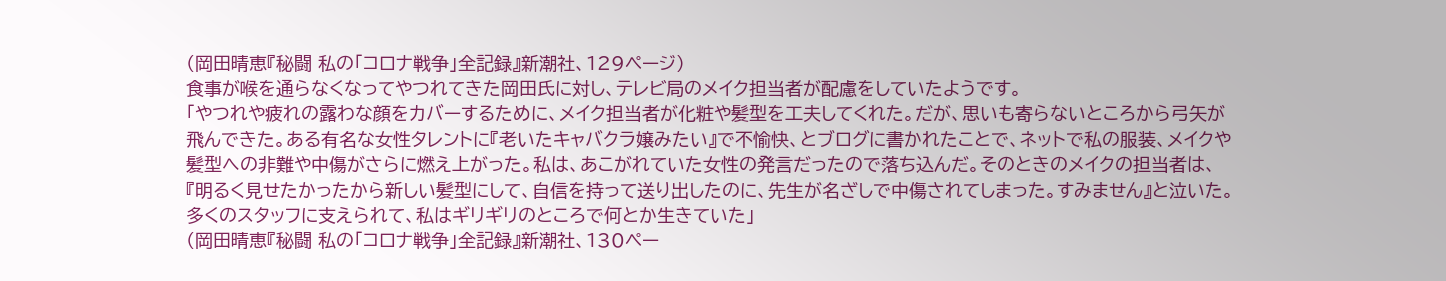(岡田晴恵『秘闘 私の「コロナ戦争」全記録』新潮社、129ページ)
食事が喉を通らなくなってやつれてきた岡田氏に対し、テレビ局のメイク担当者が配慮をしていたようです。
「やつれや疲れの露わな顔をカバーするために、メイク担当者が化粧や髪型を工夫してくれた。だが、思いも寄らないところから弓矢が飛んできた。ある有名な女性タレントに『老いたキャバクラ嬢みたい』で不愉快、とブログに書かれたことで、ネットで私の服装、メイクや髪型への非難や中傷がさらに燃え上がった。私は、あこがれていた女性の発言だったので落ち込んだ。そのときのメイクの担当者は、『明るく見せたかったから新しい髪型にして、自信を持って送り出したのに、先生が名ざしで中傷されてしまった。すみません』と泣いた。多くのスタッフに支えられて、私はギリギリのところで何とか生きていた」
(岡田晴恵『秘闘 私の「コロナ戦争」全記録』新潮社、130ペー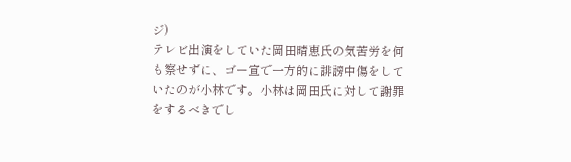ジ)
テレビ出演をしていた岡田晴恵氏の気苦労を何も察せずに、ゴー宣で一方的に誹謗中傷をしていたのが小林です。小林は岡田氏に対して謝罪をするべきでし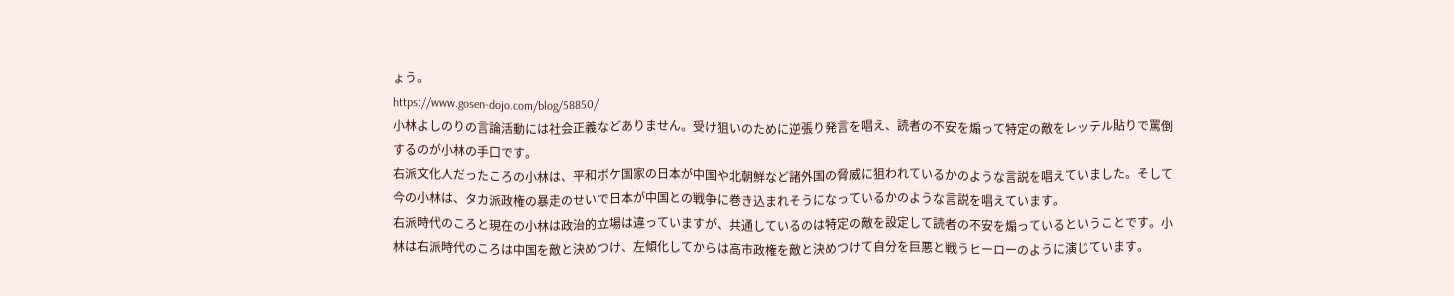ょう。
https://www.gosen-dojo.com/blog/58850/
小林よしのりの言論活動には社会正義などありません。受け狙いのために逆張り発言を唱え、読者の不安を煽って特定の敵をレッテル貼りで罵倒するのが小林の手口です。
右派文化人だったころの小林は、平和ボケ国家の日本が中国や北朝鮮など諸外国の脅威に狙われているかのような言説を唱えていました。そして今の小林は、タカ派政権の暴走のせいで日本が中国との戦争に巻き込まれそうになっているかのような言説を唱えています。
右派時代のころと現在の小林は政治的立場は違っていますが、共通しているのは特定の敵を設定して読者の不安を煽っているということです。小林は右派時代のころは中国を敵と決めつけ、左傾化してからは高市政権を敵と決めつけて自分を巨悪と戦うヒーローのように演じています。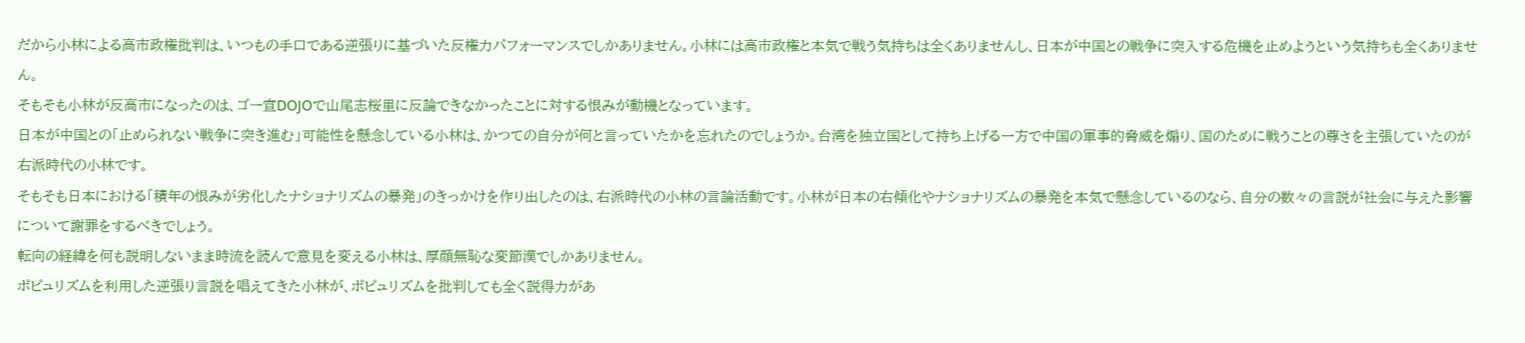だから小林による高市政権批判は、いつもの手口である逆張りに基づいた反権力パフォーマンスでしかありません。小林には高市政権と本気で戦う気持ちは全くありませんし、日本が中国との戦争に突入する危機を止めようという気持ちも全くありません。
そもそも小林が反高市になったのは、ゴー宣DOJOで山尾志桜里に反論できなかったことに対する恨みが動機となっています。
日本が中国との「止められない戦争に突き進む」可能性を懸念している小林は、かつての自分が何と言っていたかを忘れたのでしょうか。台湾を独立国として持ち上げる一方で中国の軍事的脅威を煽り、国のために戦うことの尊さを主張していたのが右派時代の小林です。
そもそも日本における「積年の恨みが劣化したナショナリズムの暴発」のきっかけを作り出したのは、右派時代の小林の言論活動です。小林が日本の右傾化やナショナリズムの暴発を本気で懸念しているのなら、自分の数々の言説が社会に与えた影響について謝罪をするべきでしょう。
転向の経緯を何も説明しないまま時流を読んで意見を変える小林は、厚顔無恥な変節漢でしかありません。
ポピュリズムを利用した逆張り言説を唱えてきた小林が、ポピュリズムを批判しても全く説得力があ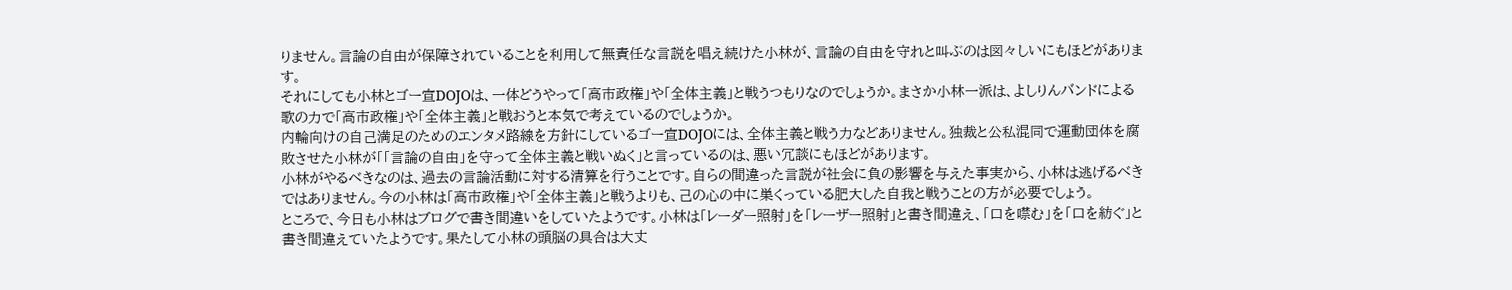りません。言論の自由が保障されていることを利用して無責任な言説を唱え続けた小林が、言論の自由を守れと叫ぶのは図々しいにもほどがあります。
それにしても小林とゴー宣DOJOは、一体どうやって「高市政権」や「全体主義」と戦うつもりなのでしょうか。まさか小林一派は、よしりんバンドによる歌の力で「高市政権」や「全体主義」と戦おうと本気で考えているのでしょうか。
内輪向けの自己満足のためのエンタメ路線を方針にしているゴー宣DOJOには、全体主義と戦う力などありません。独裁と公私混同で運動団体を腐敗させた小林が「「言論の自由」を守って全体主義と戦いぬく」と言っているのは、悪い冗談にもほどがあります。
小林がやるべきなのは、過去の言論活動に対する清算を行うことです。自らの間違った言説が社会に負の影響を与えた事実から、小林は逃げるべきではありません。今の小林は「高市政権」や「全体主義」と戦うよりも、己の心の中に巣くっている肥大した自我と戦うことの方が必要でしょう。
ところで、今日も小林はブログで書き間違いをしていたようです。小林は「レーダー照射」を「レーザー照射」と書き間違え、「口を噤む」を「口を紡ぐ」と書き間違えていたようです。果たして小林の頭脳の具合は大丈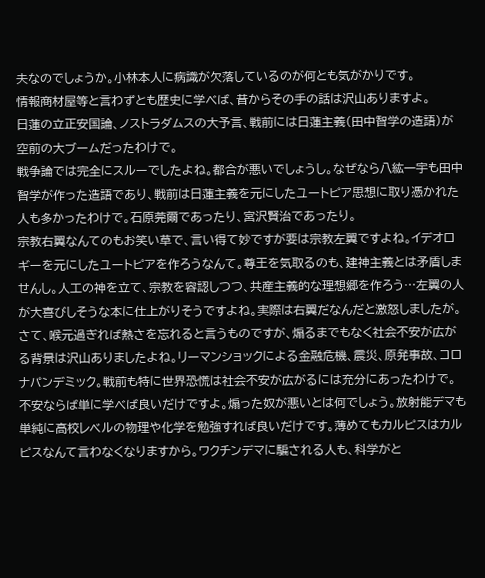夫なのでしょうか。小林本人に病識が欠落しているのが何とも気がかりです。
情報商材屋等と言わずとも歴史に学べば、昔からその手の話は沢山ありますよ。
日蓮の立正安国論、ノストラダムスの大予言、戦前には日蓮主義(田中智学の造語)が空前の大ブームだったわけで。
戦争論では完全にスルーでしたよね。都合が悪いでしょうし。なぜなら八紘一宇も田中智学が作った造語であり、戦前は日蓮主義を元にしたユートピア思想に取り憑かれた人も多かったわけで。石原莞爾であったり、宮沢賢治であったり。
宗教右翼なんてのもお笑い草で、言い得て妙ですが要は宗教左翼ですよね。イデオロギーを元にしたユートピアを作ろうなんて。尊王を気取るのも、建神主義とは矛盾しませんし。人工の神を立て、宗教を容認しつつ、共産主義的な理想郷を作ろう…左翼の人が大喜びしそうな本に仕上がりそうですよね。実際は右翼だなんだと激怒しましたが。
さて、喉元過ぎれば熱さを忘れると言うものですが、煽るまでもなく社会不安が広がる背景は沢山ありましたよね。リーマンショックによる金融危機、震災、原発事故、コロナパンデミック。戦前も特に世界恐慌は社会不安が広がるには充分にあったわけで。
不安ならば単に学べば良いだけですよ。煽った奴が悪いとは何でしょう。放射能デマも単純に高校レベルの物理や化学を勉強すれば良いだけです。薄めてもカルピスはカルピスなんて言わなくなりますから。ワクチンデマに騙される人も、科学がと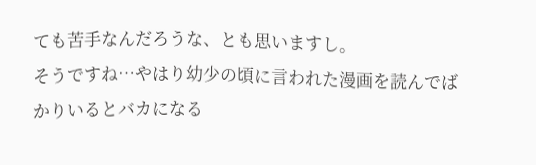ても苦手なんだろうな、とも思いますし。
そうですね…やはり幼少の頃に言われた漫画を読んでばかりいるとバカになる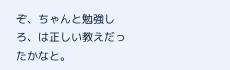ぞ、ちゃんと勉強しろ、は正しい教えだったかなと。